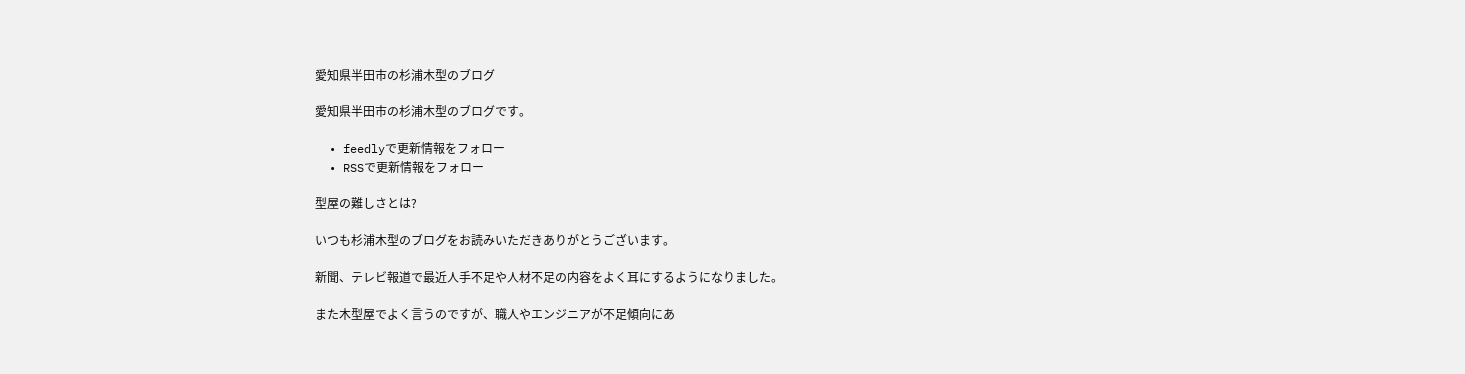愛知県半田市の杉浦木型のブログ

愛知県半田市の杉浦木型のブログです。

  • feedlyで更新情報をフォロー
  • RSSで更新情報をフォロー

型屋の難しさとは?

いつも杉浦木型のブログをお読みいただきありがとうございます。

新聞、テレビ報道で最近人手不足や人材不足の内容をよく耳にするようになりました。

また木型屋でよく言うのですが、職人やエンジニアが不足傾向にあ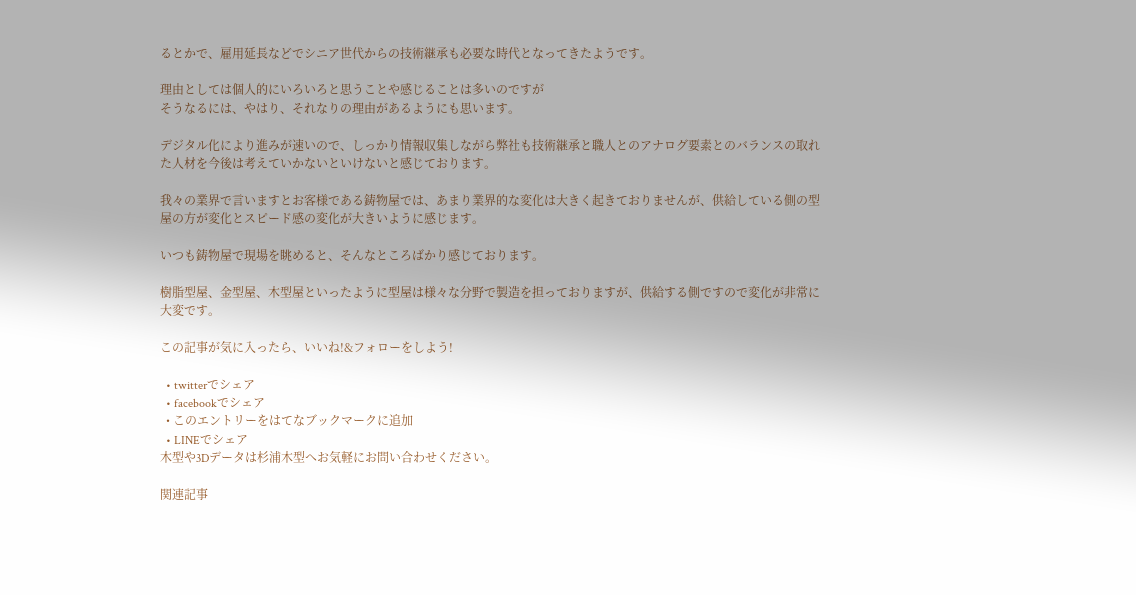るとかで、雇用延長などでシニア世代からの技術継承も必要な時代となってきたようです。

理由としては個人的にいろいろと思うことや感じることは多いのですが
そうなるには、やはり、それなりの理由があるようにも思います。

デジタル化により進みが速いので、しっかり情報収集しながら弊社も技術継承と職人とのアナログ要素とのバランスの取れた人材を今後は考えていかないといけないと感じております。

我々の業界で言いますとお客様である鋳物屋では、あまり業界的な変化は大きく起きておりませんが、供給している側の型屋の方が変化とスピード感の変化が大きいように感じます。

いつも鋳物屋で現場を眺めると、そんなところばかり感じております。

樹脂型屋、金型屋、木型屋といったように型屋は様々な分野で製造を担っておりますが、供給する側ですので変化が非常に大変です。

この記事が気に入ったら、いいね!&フォローをしよう!

  • twitterでシェア
  • facebookでシェア
  • このエントリーをはてなブックマークに追加
  • LINEでシェア
木型や3Dデータは杉浦木型へお気軽にお問い合わせください。

関連記事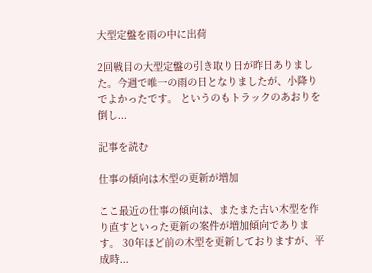大型定盤を雨の中に出荷

2回戦目の大型定盤の引き取り日が昨日ありました。今週で唯一の雨の日となりましたが、小降りでよかったです。 というのもトラックのあおりを倒し...

記事を読む

仕事の傾向は木型の更新が増加

ここ最近の仕事の傾向は、またまた古い木型を作り直すといった更新の案件が増加傾向であります。 30年ほど前の木型を更新しておりますが、平成時...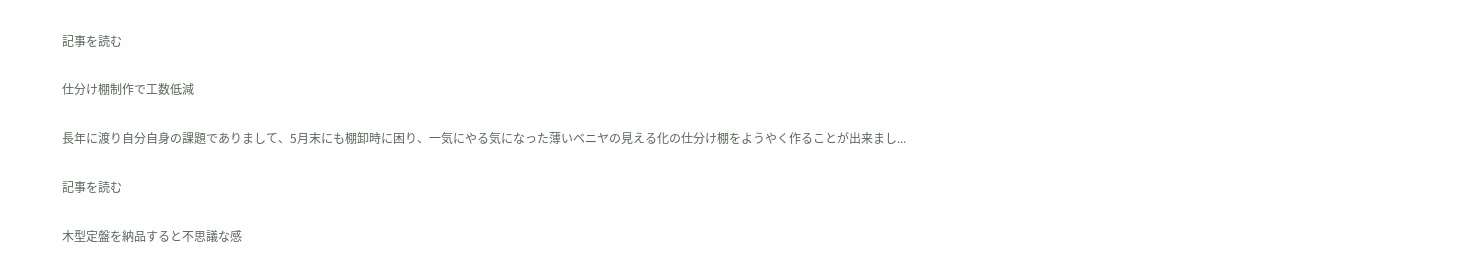記事を読む

仕分け棚制作で工数低減

長年に渡り自分自身の課題でありまして、5月末にも棚卸時に困り、一気にやる気になった薄いベニヤの見える化の仕分け棚をようやく作ることが出来まし...

記事を読む

木型定盤を納品すると不思議な感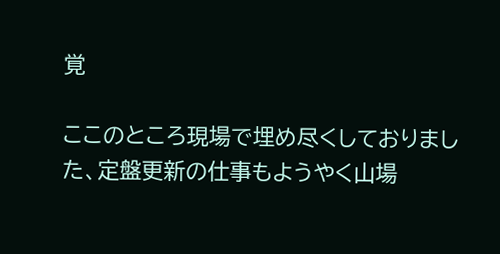覚

ここのところ現場で埋め尽くしておりました、定盤更新の仕事もようやく山場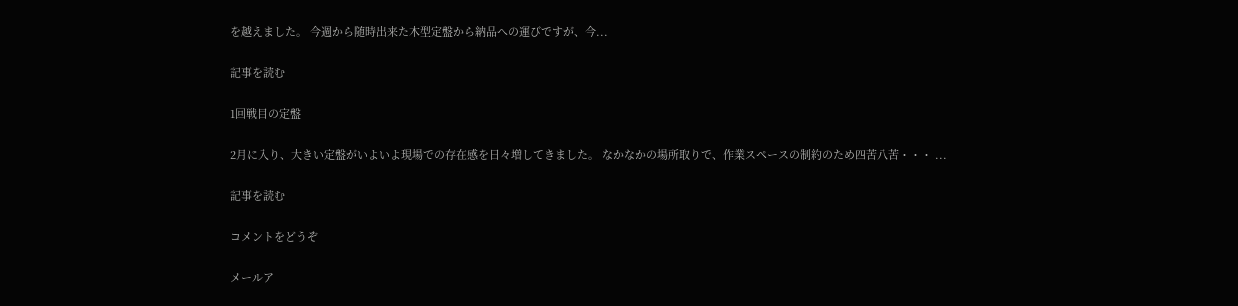を越えました。 今週から随時出来た木型定盤から納品への運びですが、今...

記事を読む

1回戦目の定盤

2月に入り、大きい定盤がいよいよ現場での存在感を日々増してきました。 なかなかの場所取りで、作業スペースの制約のため四苦八苦・・・ ...

記事を読む

コメントをどうぞ

メールア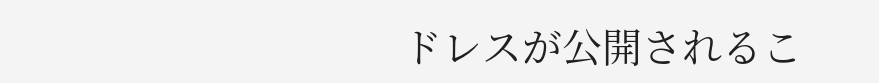ドレスが公開されるこ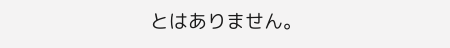とはありません。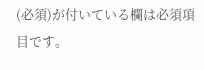(必須)が付いている欄は必須項目です。